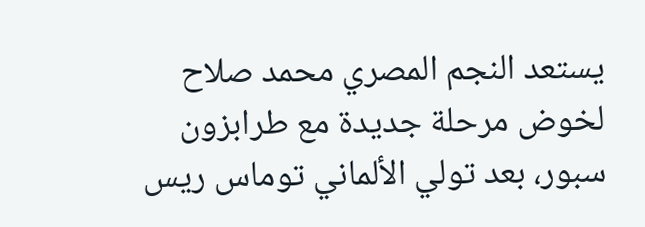يستعد النجم المصري محمد صلاح لخوض مرحلة جديدة مع طرابزون سبور، بعد تولي الألماني توماس ريس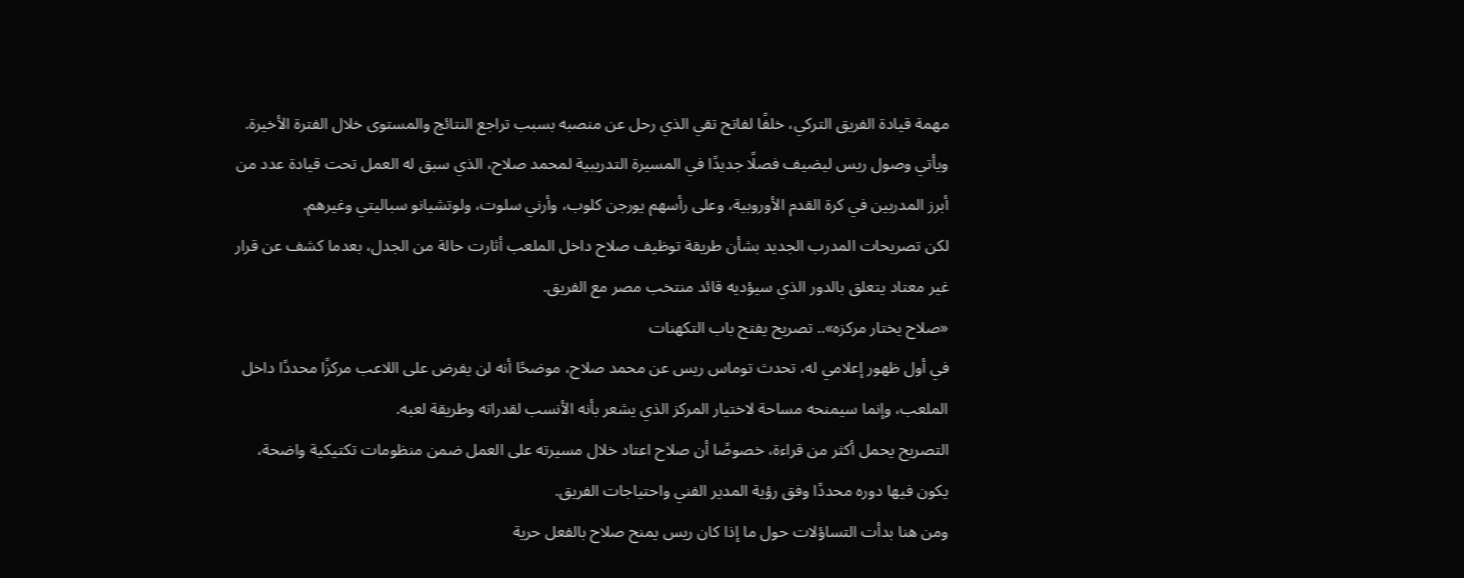مهمة قيادة الفريق التركي، خلفًا لفاتح تقي الذي رحل عن منصبه بسبب تراجع النتائج والمستوى خلال الفترة الأخيرة.
ويأتي وصول ريس ليضيف فصلًا جديدًا في المسيرة التدريبية لمحمد صلاح، الذي سبق له العمل تحت قيادة عدد من أبرز المدربين في كرة القدم الأوروبية، وعلى رأسهم يورجن كلوب، وأرني سلوت، ولوتشيانو سباليتي وغيرهم.
لكن تصريحات المدرب الجديد بشأن طريقة توظيف صلاح داخل الملعب أثارت حالة من الجدل، بعدما كشف عن قرار غير معتاد يتعلق بالدور الذي سيؤديه قائد منتخب مصر مع الفريق.
«صلاح يختار مركزه».. تصريح يفتح باب التكهنات
في أول ظهور إعلامي له، تحدث توماس ريس عن محمد صلاح، موضحًا أنه لن يفرض على اللاعب مركزًا محددًا داخل الملعب، وإنما سيمنحه مساحة لاختيار المركز الذي يشعر بأنه الأنسب لقدراته وطريقة لعبه.
التصريح يحمل أكثر من قراءة، خصوصًا أن صلاح اعتاد خلال مسيرته على العمل ضمن منظومات تكتيكية واضحة، يكون فيها دوره محددًا وفق رؤية المدير الفني واحتياجات الفريق.
ومن هنا بدأت التساؤلات حول ما إذا كان ريس يمنح صلاح بالفعل حرية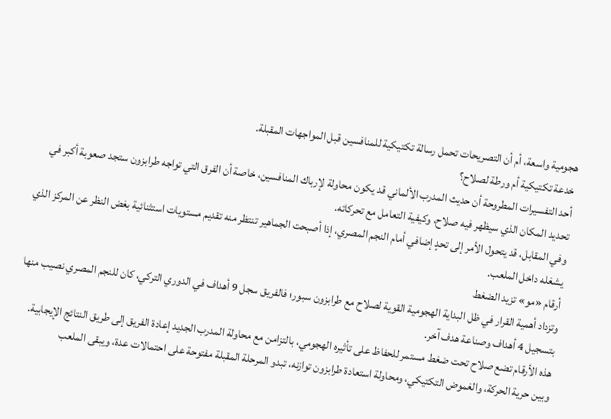هجومية واسعة، أم أن التصريحات تحمل رسالة تكتيكية للمنافسين قبل المواجهات المقبلة.
خدعة تكتيكية أم ورطة لصلاح؟
أحد التفسيرات المطروحة أن حديث المدرب الألماني قد يكون محاولة لإرباك المنافسين، خاصة أن الفرق التي تواجه طرابزون ستجد صعوبة أكبر في تحديد المكان الذي سيظهر فيه صلاح، وكيفية التعامل مع تحركاته.
وفي المقابل، قد يتحول الأمر إلى تحدٍ إضافي أمام النجم المصري، إذا أصبحت الجماهير تنتظر منه تقديم مستويات استثنائية بغض النظر عن المركز الذي يشغله داخل الملعب.
أرقام «مو» تزيد الضغط
وتزداد أهمية القرار في ظل البداية الهجومية القوية لصلاح مع طرابزون سبور؛ فالفريق سجل 9 أهداف في الدوري التركي، كان للنجم المصري نصيب منها بتسجيل 4 أهداف وصناعة هدف آخر.
هذه الأرقام تضع صلاح تحت ضغط مستمر للحفاظ على تأثيره الهجومي، بالتزامن مع محاولة المدرب الجديد إعادة الفريق إلى طريق النتائج الإيجابية.
وبين حرية الحركة، والغموض التكتيكي، ومحاولة استعادة طرابزون توازنه، تبدو المرحلة المقبلة مفتوحة على احتمالات عدة، ويبقى الملعب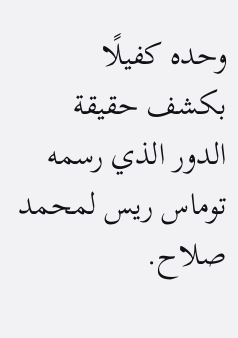وحده كفيلًا بكشف حقيقة الدور الذي رسمه توماس ريس لمحمد صلاح.